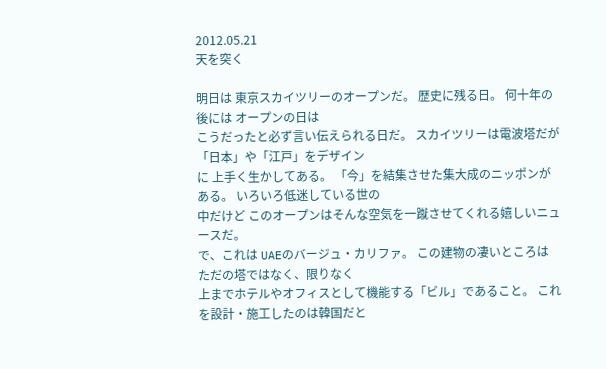2012.05.21
天を突く

明日は 東京スカイツリーのオープンだ。 歴史に残る日。 何十年の後には オープンの日は
こうだったと必ず言い伝えられる日だ。 スカイツリーは電波塔だが 「日本」や「江戸」をデザイン
に 上手く生かしてある。 「今」を結集させた集大成のニッポンがある。 いろいろ低迷している世の
中だけど このオープンはそんな空気を一蹴させてくれる嬉しいニュースだ。
で、これは UAEのバージュ・カリファ。 この建物の凄いところは ただの塔ではなく、限りなく
上までホテルやオフィスとして機能する「ビル」であること。 これを設計・施工したのは韓国だと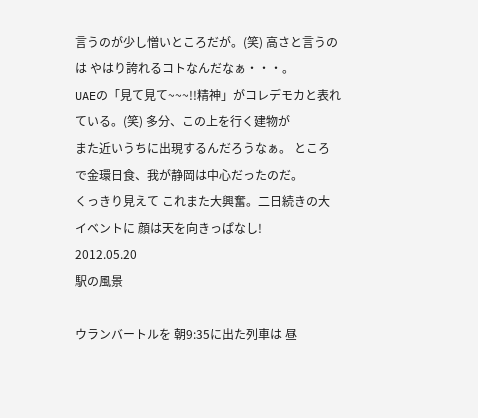言うのが少し憎いところだが。(笑) 高さと言うのは やはり誇れるコトなんだなぁ・・・。
UAEの「見て見て~~~!!精神」がコレデモカと表れている。(笑) 多分、この上を行く建物が
また近いうちに出現するんだろうなぁ。 ところで金環日食、我が静岡は中心だったのだ。
くっきり見えて これまた大興奮。二日続きの大イベントに 顔は天を向きっぱなし!
2012.05.20
駅の風景

ウランバートルを 朝9:35に出た列車は 昼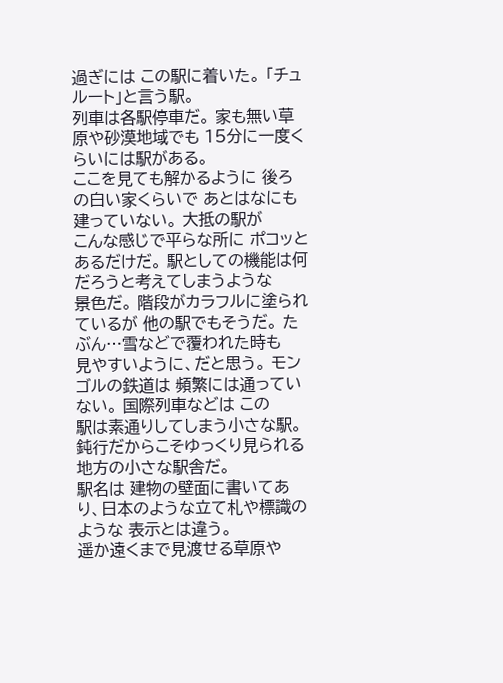過ぎには この駅に着いた。 「チュルート」と言う駅。
列車は各駅停車だ。 家も無い草原や砂漠地域でも 15分に一度くらいには駅がある。
ここを見ても解かるように 後ろの白い家くらいで あとはなにも建っていない。 大抵の駅が
こんな感じで平らな所に ポコッとあるだけだ。 駅としての機能は何だろうと考えてしまうような
景色だ。 階段がカラフルに塗られているが 他の駅でもそうだ。 たぶん…雪などで覆われた時も
見やすいように、だと思う。 モンゴルの鉄道は 頻繁には通っていない。 国際列車などは この
駅は素通りしてしまう小さな駅。 鈍行だからこそゆっくり見られる 地方の小さな駅舎だ。
駅名は 建物の壁面に書いてあり、日本のような立て札や標識のような 表示とは違う。
遥か遠くまで見渡せる草原や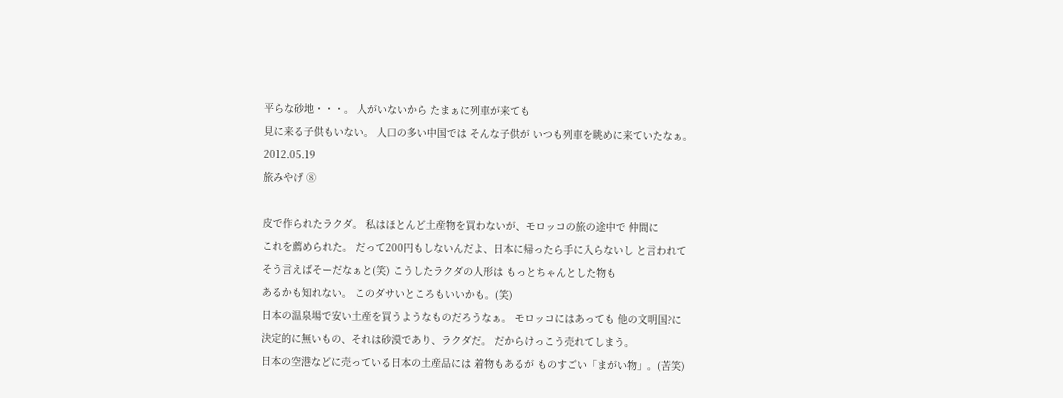平らな砂地・・・。 人がいないから たまぁに列車が来ても
見に来る子供もいない。 人口の多い中国では そんな子供が いつも列車を眺めに来ていたなぁ。
2012.05.19
旅みやげ ⑧

皮で作られたラクダ。 私はほとんど土産物を買わないが、モロッコの旅の途中で 仲間に
これを薦められた。 だって200円もしないんだよ、日本に帰ったら手に入らないし と言われて
そう言えばそーだなぁと(笑) こうしたラクダの人形は もっとちゃんとした物も
あるかも知れない。 このダサいところもいいかも。(笑)
日本の温泉場で安い土産を買うようなものだろうなぁ。 モロッコにはあっても 他の文明国?に
決定的に無いもの、それは砂漠であり、ラクダだ。 だからけっこう売れてしまう。
日本の空港などに売っている日本の土産品には 着物もあるが ものすごい「まがい物」。(苦笑)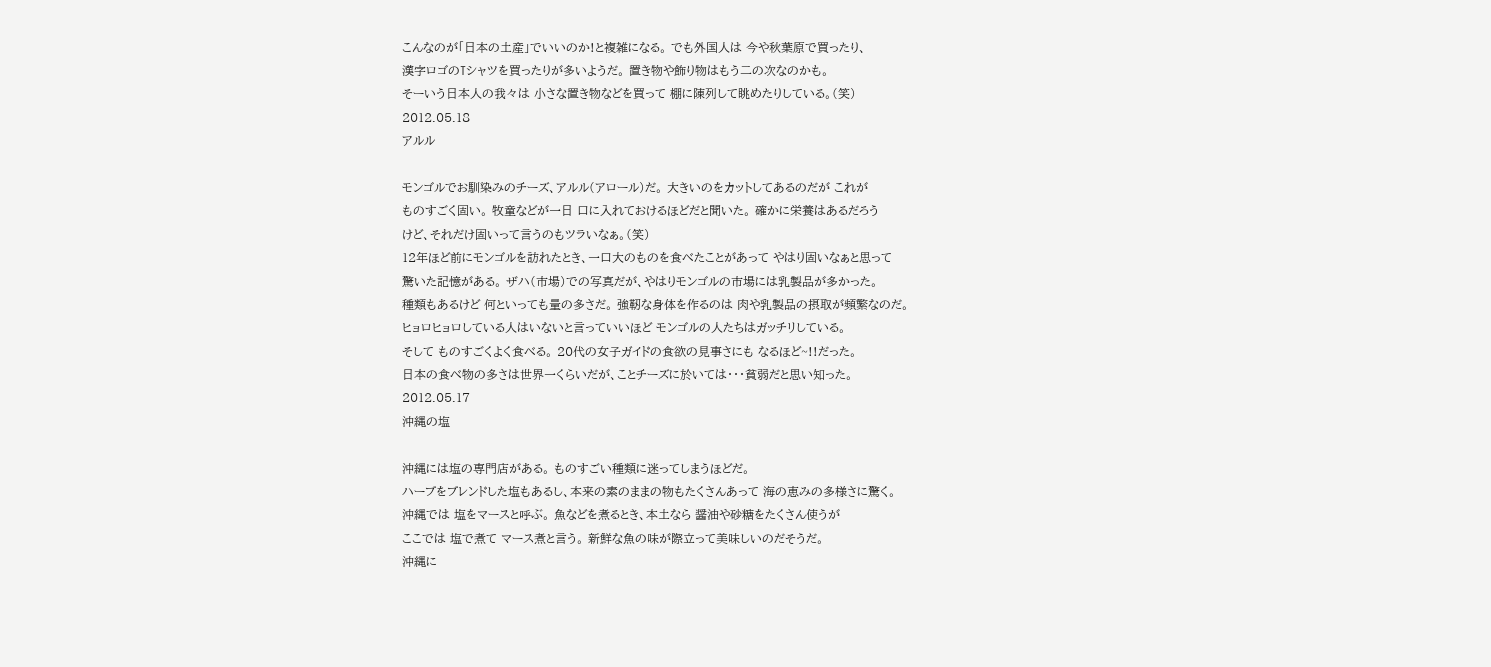こんなのが「日本の土産」でいいのか!と複雑になる。 でも外国人は 今や秋葉原で買ったり、
漢字ロゴのTシャツを買ったりが多いようだ。 置き物や飾り物はもう二の次なのかも。
そーいう日本人の我々は 小さな置き物などを買って 棚に陳列して眺めたりしている。(笑)
2012.05.18
アルル

モンゴルでお馴染みのチーズ、アルル(アロール)だ。 大きいのをカットしてあるのだが これが
ものすごく固い。 牧童などが一日 口に入れておけるほどだと聞いた。 確かに栄養はあるだろう
けど、それだけ固いって言うのもツラいなぁ。(笑)
12年ほど前にモンゴルを訪れたとき、一口大のものを食べたことがあって やはり固いなぁと思って
驚いた記憶がある。 ザハ(市場)での写真だが、やはりモンゴルの市場には乳製品が多かった。
種類もあるけど 何といっても量の多さだ。 強靭な身体を作るのは 肉や乳製品の摂取が頻繁なのだ。
ヒョロヒョロしている人はいないと言っていいほど モンゴルの人たちはガッチリしている。
そして ものすごくよく食べる。 20代の女子ガイドの食欲の見事さにも なるほど~!!だった。
日本の食べ物の多さは世界一くらいだが、ことチーズに於いては・・・貧弱だと思い知った。
2012.05.17
沖縄の塩

沖縄には塩の専門店がある。 ものすごい種類に迷ってしまうほどだ。
ハーブをブレンドした塩もあるし、本来の素のままの物もたくさんあって 海の恵みの多様さに驚く。
沖縄では 塩をマースと呼ぶ。 魚などを煮るとき、本土なら 醤油や砂糖をたくさん使うが
ここでは 塩で煮て マース煮と言う。 新鮮な魚の味が際立って美味しいのだそうだ。
沖縄に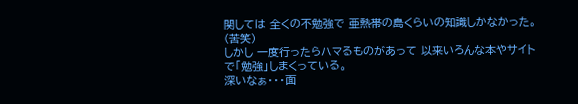関しては 全くの不勉強で 亜熱帯の島くらいの知識しかなかった。(苦笑)
しかし 一度行ったらハマるものがあって 以来いろんな本やサイトで「勉強」しまくっている。
深いなぁ・・・面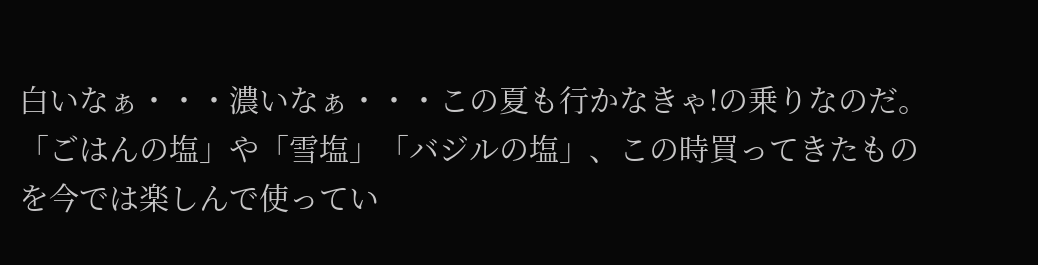白いなぁ・・・濃いなぁ・・・この夏も行かなきゃ!の乗りなのだ。
「ごはんの塩」や「雪塩」「バジルの塩」、この時買ってきたものを今では楽しんで使ってい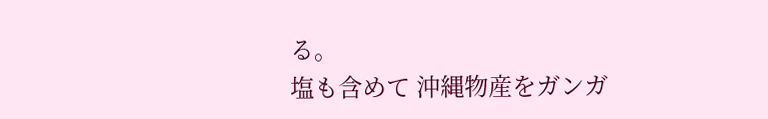る。
塩も含めて 沖縄物産をガンガ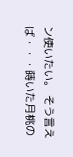ン使いたい。 そう言えば・・・蒔いた月桃の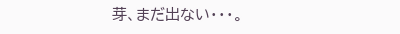芽、まだ出ない・・・。